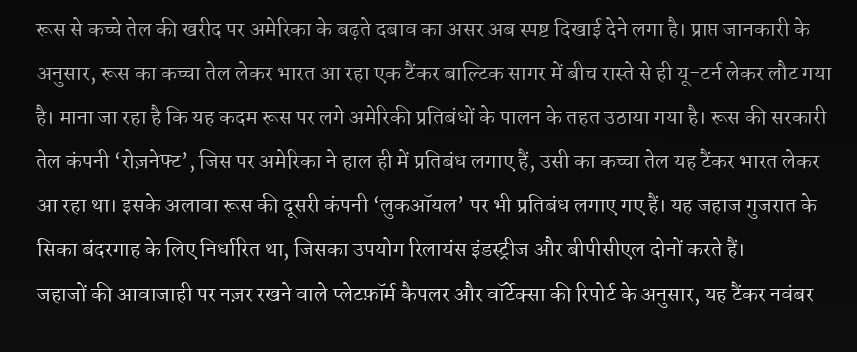रूस से कच्चे तेल की खरीद पर अमेरिका के बढ़ते दबाव का असर अब स्पष्ट दिखाई देने लगा है। प्राप्त जानकारी के अनुसार, रूस का कच्चा तेल लेकर भारत आ रहा एक टैंकर बाल्टिक सागर में बीच रास्ते से ही यू-टर्न लेकर लौट गया है। माना जा रहा है कि यह कदम रूस पर लगे अमेरिकी प्रतिबंधों के पालन के तहत उठाया गया है। रूस की सरकारी तेल कंपनी ‘रोज़नेफ्ट’, जिस पर अमेरिका ने हाल ही में प्रतिबंध लगाए हैं, उसी का कच्चा तेल यह टैंकर भारत लेकर आ रहा था। इसके अलावा रूस की दूसरी कंपनी ‘लुकऑयल’ पर भी प्रतिबंध लगाए गए हैं। यह जहाज गुजरात के सिका बंदरगाह के लिए निर्धारित था, जिसका उपयोग रिलायंस इंडस्ट्रीज और बीपीसीएल दोनों करते हैं।
जहाजों की आवाजाही पर नज़र रखने वाले प्लेटफ़ॉर्म कैपलर और वॉर्टेक्सा की रिपोर्ट के अनुसार, यह टैंकर नवंबर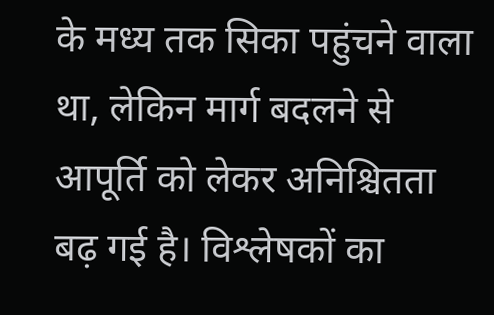के मध्य तक सिका पहुंचने वाला था, लेकिन मार्ग बदलने से आपूर्ति को लेकर अनिश्चितता बढ़ गई है। विश्लेषकों का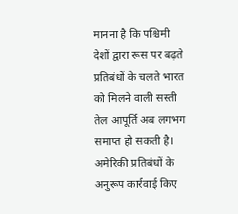मानना है कि पश्चिमी देशों द्वारा रूस पर बढ़ते प्रतिबंधों के चलते भारत को मिलने वाली सस्ती तेल आपूर्ति अब लगभग समाप्त हो सकती है। अमेरिकी प्रतिबंधों के अनुरूप कार्रवाई किए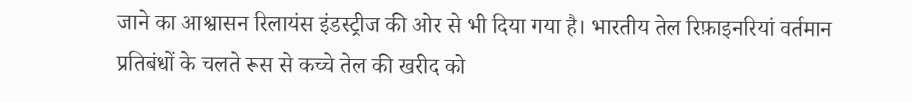जाने का आश्वासन रिलायंस इंडस्ट्रीज की ओर से भी दिया गया है। भारतीय तेल रिफ़ाइनरियां वर्तमान प्रतिबंधों के चलते रूस से कच्चे तेल की खरीद को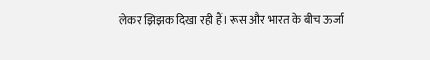लेकर झिझक दिखा रही हैं। रूस और भारत के बीच ऊर्जा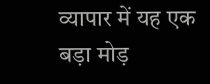व्यापार में यह एक बड़ा मोड़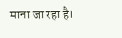माना जा रहा है।